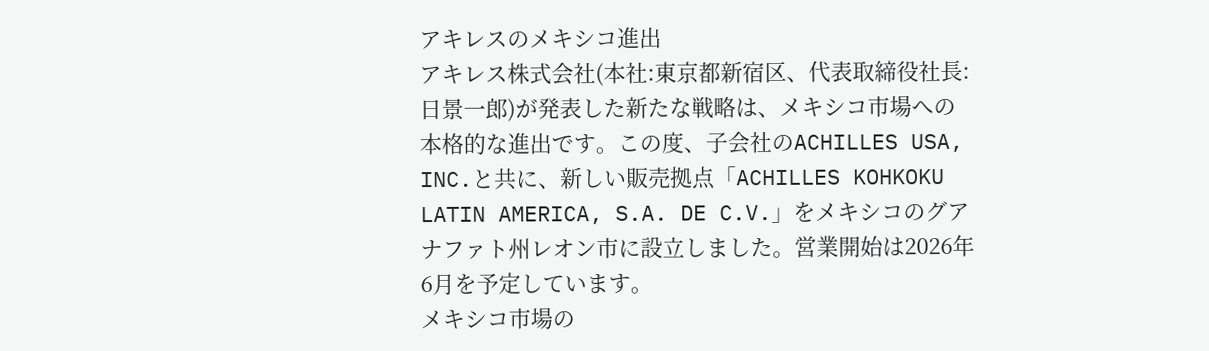アキレスのメキシコ進出
アキレス株式会社(本社:東京都新宿区、代表取締役社長:日景一郎)が発表した新たな戦略は、メキシコ市場への本格的な進出です。この度、子会社のACHILLES USA, INC.と共に、新しい販売拠点「ACHILLES KOHKOKU LATIN AMERICA, S.A. DE C.V.」をメキシコのグアナファト州レオン市に設立しました。営業開始は2026年6月を予定しています。
メキシコ市場の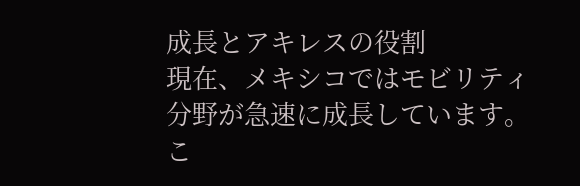成長とアキレスの役割
現在、メキシコではモビリティ分野が急速に成長しています。こ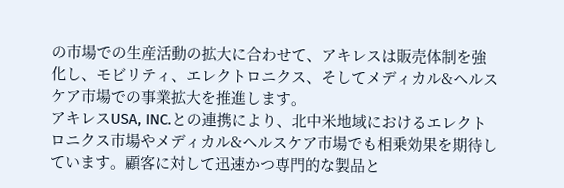の市場での生産活動の拡大に合わせて、アキレスは販売体制を強化し、モビリティ、エレクトロニクス、そしてメディカル&ヘルスケア市場での事業拡大を推進します。
アキレスUSA, INC.との連携により、北中米地域におけるエレクトロニクス市場やメディカル&ヘルスケア市場でも相乗効果を期待しています。顧客に対して迅速かつ専門的な製品と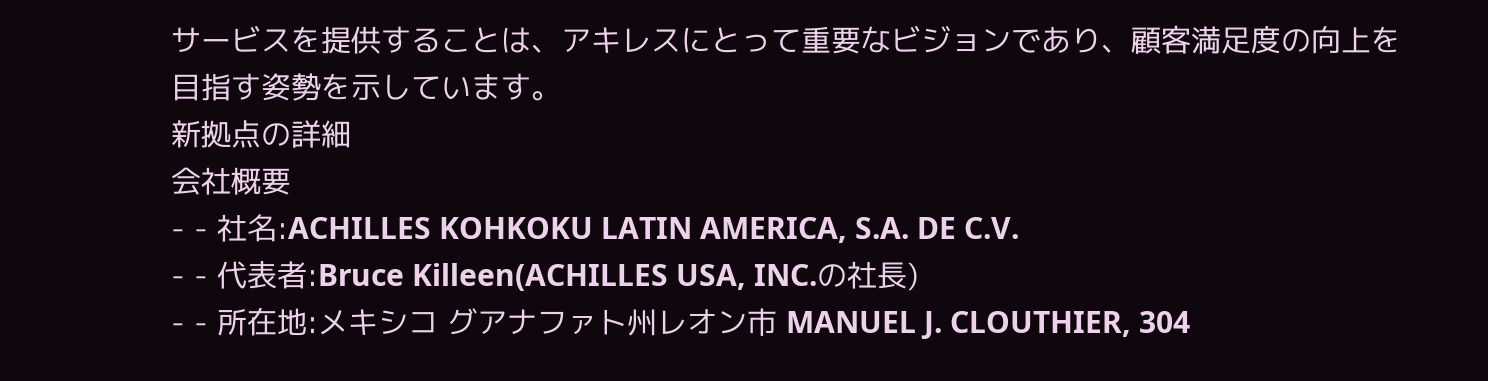サービスを提供することは、アキレスにとって重要なビジョンであり、顧客満足度の向上を目指す姿勢を示しています。
新拠点の詳細
会社概要
- - 社名:ACHILLES KOHKOKU LATIN AMERICA, S.A. DE C.V.
- - 代表者:Bruce Killeen(ACHILLES USA, INC.の社長)
- - 所在地:メキシコ グアナファト州レオン市 MANUEL J. CLOUTHIER, 304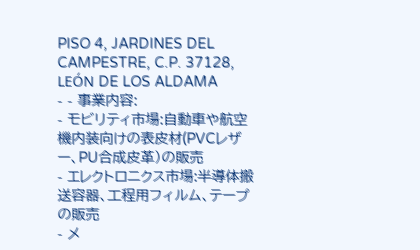PISO 4, JARDINES DEL CAMPESTRE, C.P. 37128, LEÓN DE LOS ALDAMA
- - 事業内容:
- モビリティ市場:自動車や航空機内装向けの表皮材(PVCレザー、PU合成皮革)の販売
- エレクトロニクス市場:半導体搬送容器、工程用フィルム、テープの販売
- メ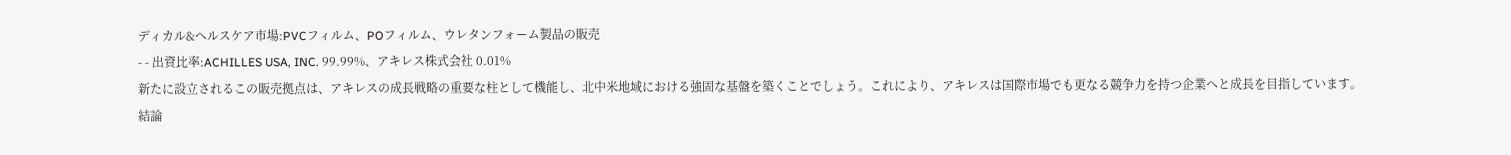ディカル&ヘルスケア市場:PVCフィルム、POフィルム、ウレタンフォーム製品の販売
- - 出資比率:ACHILLES USA, INC. 99.99%、アキレス株式会社 0.01%
新たに設立されるこの販売拠点は、アキレスの成長戦略の重要な柱として機能し、北中米地域における強固な基盤を築くことでしょう。これにより、アキレスは国際市場でも更なる競争力を持つ企業へと成長を目指しています。
結論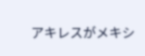アキレスがメキシ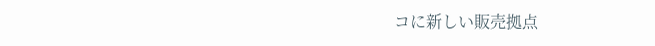コに新しい販売拠点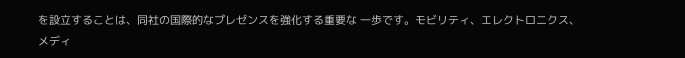を設立することは、同社の国際的なプレゼンスを強化する重要な 一歩です。モビリティ、エレクトロニクス、メディ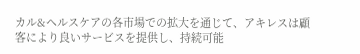カル&ヘルスケアの各市場での拡大を通じて、アキレスは顧客により良いサービスを提供し、持続可能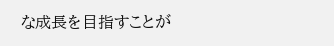な成長を目指すことが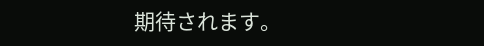期待されます。